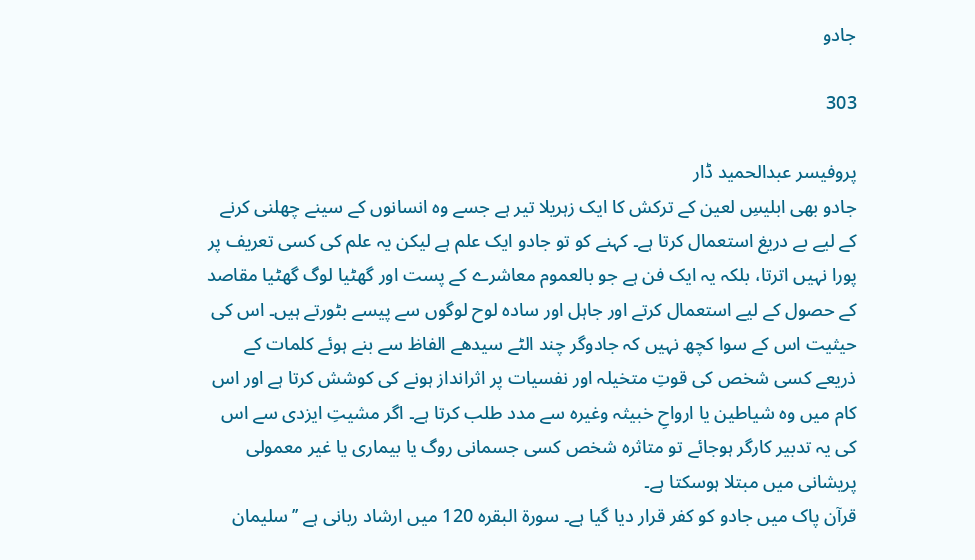جادو

303

پروفیسر عبدالحمید ڈار
جادو بھی ابلیسِ لعین کے ترکش کا ایک زہریلا تیر ہے جسے وہ انسانوں کے سینے چھلنی کرنے کے لیے بے دریغ استعمال کرتا ہے۔ کہنے کو تو جادو ایک علم ہے لیکن یہ علم کی کسی تعریف پر پورا نہیں اترتا، بلکہ یہ ایک فن ہے جو بالعموم معاشرے کے پست اور گھٹیا لوگ گھٹیا مقاصد کے حصول کے لیے استعمال کرتے اور جاہل اور سادہ لوح لوگوں سے پیسے بٹورتے ہیں۔ اس کی حیثیت اس کے سوا کچھ نہیں کہ جادوگر چند الٹے سیدھے الفاظ سے بنے ہوئے کلمات کے ذریعے کسی شخص کی قوتِ متخیلہ اور نفسیات پر اثرانداز ہونے کی کوشش کرتا ہے اور اس کام میں وہ شیاطین یا ارواحِ خبیثہ وغیرہ سے مدد طلب کرتا ہے۔ اگر مشیتِ ایزدی سے اس کی یہ تدبیر کارگر ہوجائے تو متاثرہ شخص کسی جسمانی روگ یا بیماری یا غیر معمولی پریشانی میں مبتلا ہوسکتا ہے۔
قرآن پاک میں جادو کو کفر قرار دیا گیا ہے۔ سورۃ البقرہ 120 میں ارشاد ربانی ہے ’’سلیمان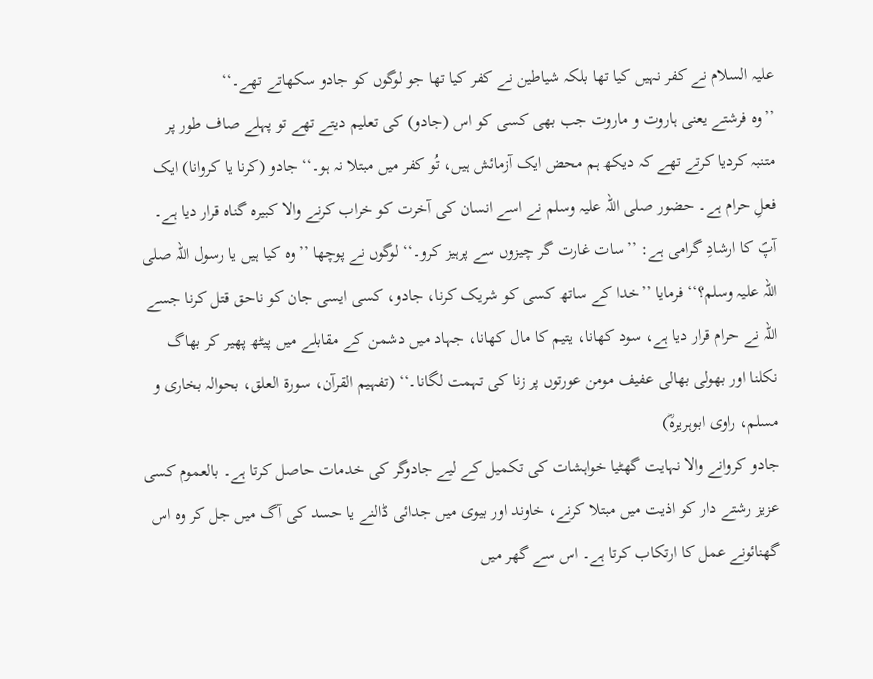علیہ السلام نے کفر نہیں کیا تھا بلکہ شیاطین نے کفر کیا تھا جو لوگوں کو جادو سکھاتے تھے۔‘‘
’’وہ فرشتے یعنی ہاروت و ماروت جب بھی کسی کو اس (جادو) کی تعلیم دیتے تھے تو پہلے صاف طور پر متنبہ کردیا کرتے تھے کہ دیکھ ہم محض ایک آزمائش ہیں، تُو کفر میں مبتلا نہ ہو۔‘‘ جادو (کرنا یا کروانا) ایک فعلِ حرام ہے۔ حضور صلی اللہ علیہ وسلم نے اسے انسان کی آخرت کو خراب کرنے والا کبیرہ گناہ قرار دیا ہے۔ آپؐ کا ارشادِ گرامی ہے: ’’سات غارت گر چیزوں سے پرہیز کرو۔‘‘ لوگوں نے پوچھا ’’وہ کیا ہیں یا رسول اللہ صلی اللہ علیہ وسلم؟‘‘ فرمایا ’’خدا کے ساتھ کسی کو شریک کرنا، جادو، کسی ایسی جان کو ناحق قتل کرنا جسے اللہ نے حرام قرار دیا ہے، سود کھانا، یتیم کا مال کھانا، جہاد میں دشمن کے مقابلے میں پیٹھ پھیر کر بھاگ نکلنا اور بھولی بھالی عفیف مومن عورتوں پر زنا کی تہمت لگانا۔‘‘ (تفہیم القرآن، سورۃ العلق، بحوالہ بخاری و مسلم، راوی ابوہریرہؓ)
جادو کروانے والا نہایت گھٹیا خواہشات کی تکمیل کے لیے جادوگر کی خدمات حاصل کرتا ہے۔ بالعموم کسی عزیز رشتے دار کو اذیت میں مبتلا کرنے، خاوند اور بیوی میں جدائی ڈالنے یا حسد کی آگ میں جل کر وہ اس گھنائونے عمل کا ارتکاب کرتا ہے۔ اس سے گھر میں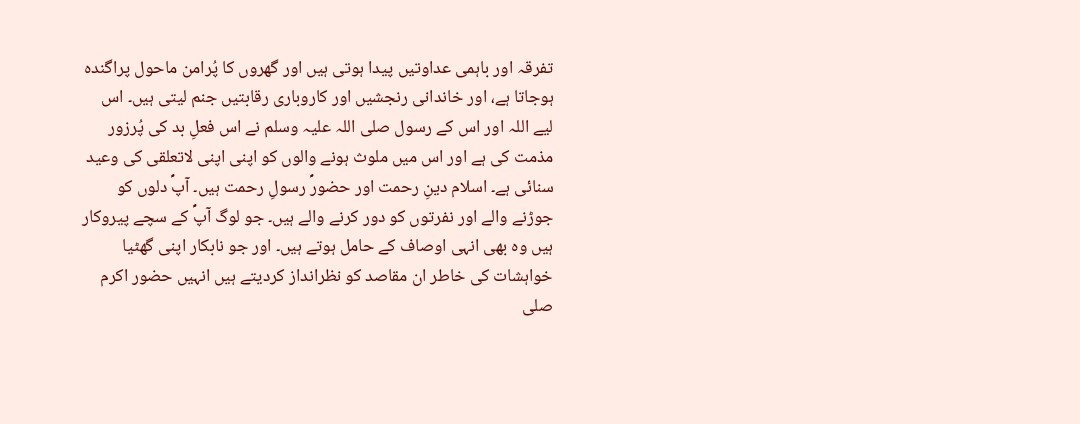تفرقہ اور باہمی عداوتیں پیدا ہوتی ہیں اور گھروں کا پُرامن ماحول پراگندہ ہوجاتا ہے، اور خاندانی رنجشیں اور کاروباری رقابتیں جنم لیتی ہیں۔ اس لیے اللہ اور اس کے رسول صلی اللہ علیہ وسلم نے اس فعلِ بد کی پُرزور مذمت کی ہے اور اس میں ملوث ہونے والوں کو اپنی اپنی لاتعلقی کی وعید سنائی ہے۔ اسلام دینِ رحمت اور حضورؐ رسولِ رحمت ہیں۔ آپؐ دلوں کو جوڑنے والے اور نفرتوں کو دور کرنے والے ہیں۔ جو لوگ آپؐ کے سچے پیروکار ہیں وہ بھی انہی اوصاف کے حامل ہوتے ہیں۔ اور جو نابکار اپنی گھٹیا خواہشات کی خاطر ان مقاصد کو نظرانداز کردیتے ہیں انہیں حضور اکرم صلی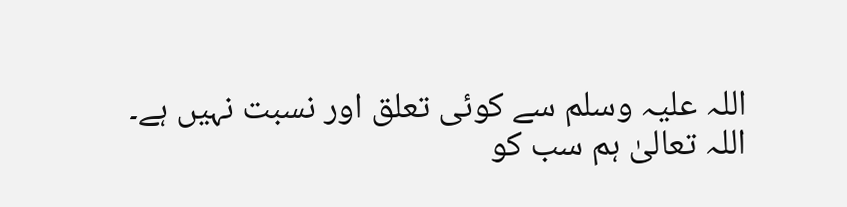اللہ علیہ وسلم سے کوئی تعلق اور نسبت نہیں ہے۔
اللہ تعالیٰ ہم سب کو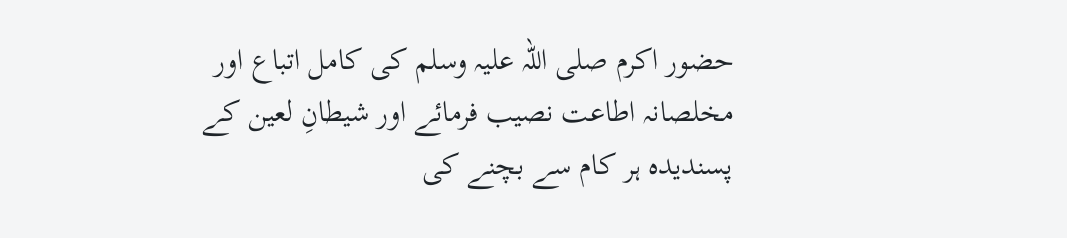حضور اکرم صلی اللہ علیہ وسلم کی کامل اتباع اور مخلصانہ اطاعت نصیب فرمائے اور شیطانِ لعین کے پسندیدہ ہر کام سے بچنے کی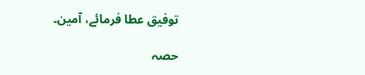توفیق عطا فرمائے، آمین۔

حصہ